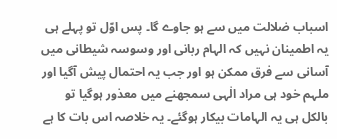اسباب ضلالت میں سے ہو جاوے گا۔ پس اوّل تو پہلے ہی یہ اطمینان نہیں کہ الہام ربانی اور وسوسہ شیطانی میں آسانی سے فرق ممکن ہو اور جب یہ احتمال پیش آگیا اور ملہم خود ہی مراد الٰہی سمجھنے میں معذور ہوگیا تو بالکل ہی یہ الہامات بیکار ہوگئے۔ یہ خلاصہ اس بات کا ہے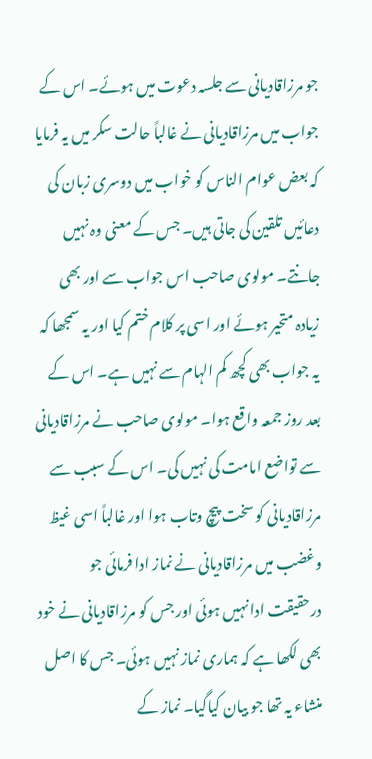جو مرزاقادیانی سے جلسہ دعوت میں ہوئے۔ اس کے جواب میں مرزاقادیانی نے غالباً حالت سکر میں یہ فرمایا کہ بعض عوام الناس کو خواب میں دوسری زبان کی دعائیں تلقین کی جاتی ہیں۔ جس کے معنی وہ نہیں جانتے۔ مولوی صاحب اس جواب سے اور بھی زیادہ متحیر ہوئے اور اسی پر کلام ختم کیا اور یہ سمجھا کہ یہ جواب بھی کچھ کم الہام سے نہیں ہے۔ اس کے بعد روز جمعہ واقع ہوا۔ مولوی صاحب نے مرزاقادیانی سے تواضع امامت کی نہیں کی۔ اس کے سبب سے مرزاقادیانی کو سخت پیچ وتاب ہوا اور غالباً اسی غیظ وغضب میں مرزاقادیانی نے نماز ادا فرمائی جو درحقیقت ادا نہیں ہوئی اور جس کو مرزاقادیانی نے خود بھی لکھا ہے کہ ہماری نماز نہیں ہوئی۔ جس کا اصل منشاء یہ تھا جو بیان کیاگیا۔ نماز کے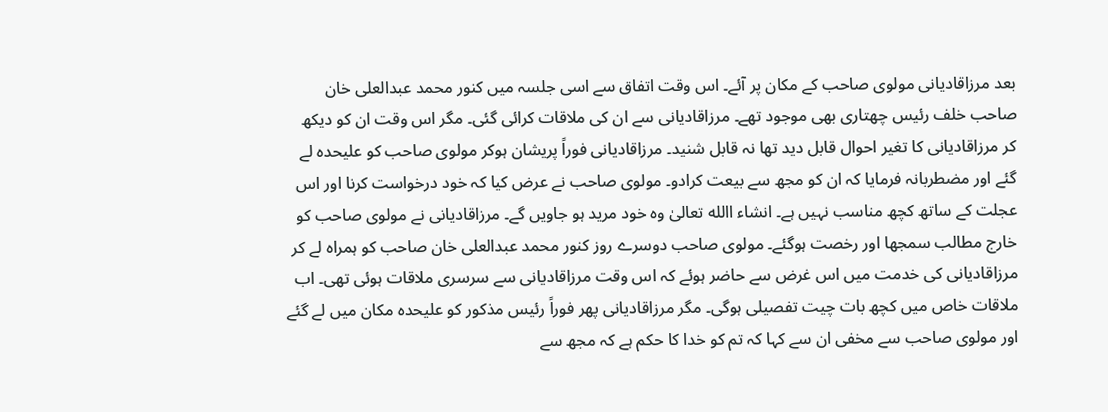بعد مرزاقادیانی مولوی صاحب کے مکان پر آئے۔ اس وقت اتفاق سے اسی جلسہ میں کنور محمد عبدالعلی خان صاحب خلف رئیس چھتاری بھی موجود تھے۔ مرزاقادیانی سے ان کی ملاقات کرائی گئی۔ مگر اس وقت ان کو دیکھ کر مرزاقادیانی کا تغیر احوال قابل دید تھا نہ قابل شنید۔ مرزاقادیانی فوراً پریشان ہوکر مولوی صاحب کو علیحدہ لے گئے اور مضطربانہ فرمایا کہ ان کو مجھ سے بیعت کرادو۔ مولوی صاحب نے عرض کیا کہ خود درخواست کرنا اور اس عجلت کے ساتھ کچھ مناسب نہیں ہے۔ انشاء االله تعالیٰ وہ خود مرید ہو جاویں گے۔ مرزاقادیانی نے مولوی صاحب کو خارج مطالب سمجھا اور رخصت ہوگئے۔ مولوی صاحب دوسرے روز کنور محمد عبدالعلی خان صاحب کو ہمراہ لے کر مرزاقادیانی کی خدمت میں اس غرض سے حاضر ہوئے کہ اس وقت مرزاقادیانی سے سرسری ملاقات ہوئی تھی۔ اب ملاقات خاص میں کچھ بات چیت تفصیلی ہوگی۔ مگر مرزاقادیانی پھر فوراً رئیس مذکور کو علیحدہ مکان میں لے گئے اور مولوی صاحب سے مخفی ان سے کہا کہ تم کو خدا کا حکم ہے کہ مجھ سے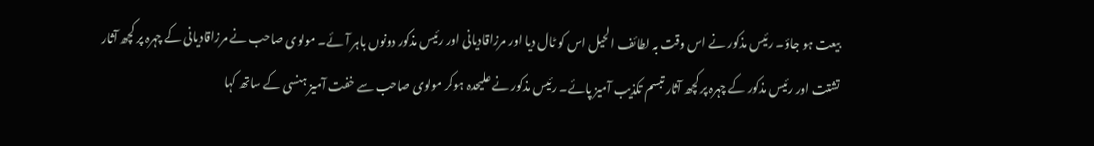بیعت ہو جاؤ۔ رئیس مذکور نے اس وقت بہ لطائف الحیل اس کو ٹال دیا اور مرزاقادیانی اور رئیس مذکور دونوں باہر آئے۔ مولوی صاحب نے مرزاقادیانی کے چہرہ پر کچھ آثار تشتت اور رئیس مذکور کے چہرہ پر کچھ آثار تبسم تکذیب آمیز پائے۔ رئیس مذکور نے علیحدہ ہوکر مولوی صاحب سے خفت آمیز ہنسی کے ساتھ کہا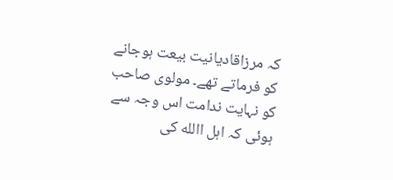کہ مرزاقادیانیت بیعت ہوجانے کو فرماتے تھے۔ مولوی صاحب کو نہایت ندامت اس وجہ سے ہوئی کہ اہل االله کی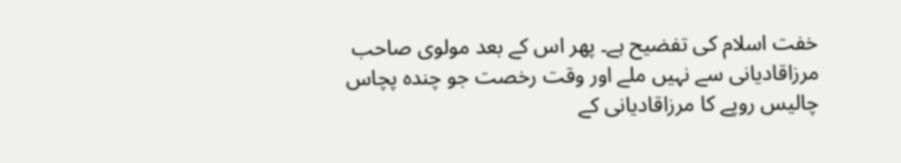خفت اسلام کی تفضیح ہے۔ پھر اس کے بعد مولوی صاحب مرزاقادیانی سے نہیں ملے اور وقت رخصت جو چندہ پچاس چالیس روپے کا مرزاقادیانی کے